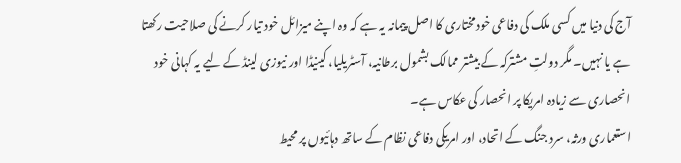آج کی دنیا میں کسی ملک کی دفاعی خودمختاری کا اصل پیمانہ یہ ہے کہ وہ اپنے میزائل خود تیار کرنے کی صلاحیت رکھتا ہے یا نہیں۔ مگر دولتِ مشترکہ کے بیشتر ممالک بشمول برطانیہ، آسٹریلیا، کینیڈا اور نیوزی لینڈ کے لیے یہ کہانی خود انحصاری سے زیادہ امریکا پر انحصار کی عکاس ہے۔
استعماری ورثہ، سرد جنگ کے اتحاد، اور امریکی دفاعی نظام کے ساتھ دہائیوں پر محیط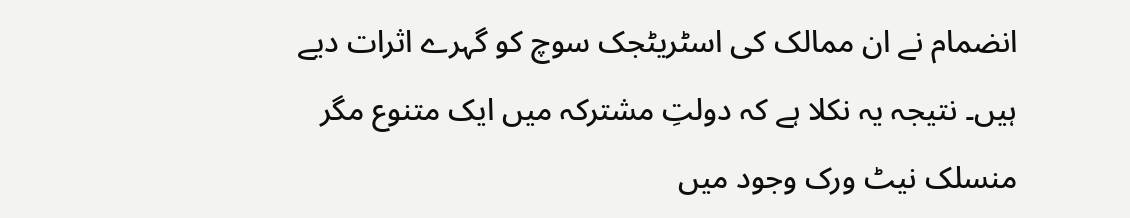انضمام نے ان ممالک کی اسٹریٹجک سوچ کو گہرے اثرات دیے ہیں۔ نتیجہ یہ نکلا ہے کہ دولتِ مشترکہ میں ایک متنوع مگر منسلک نیٹ ورک وجود میں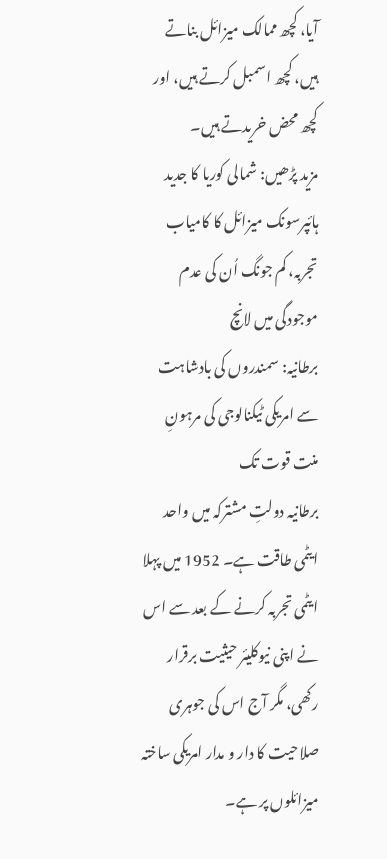آیا، کچھ ممالک میزائل بناتے ہیں، کچھ اسمبل کرتے ہیں، اور کچھ محض خریدتے ہیں۔
مزید پڑھیں: شمالی کوریا کا جدید ہائپرسونک میزائل کا کامیاب تجربہ، کم جونگ اُن کی عدم موجودگی میں لانچ
برطانیہ: سمندروں کی بادشاہت سے امریکی ٹیکنالوجی کی مرہونِ منت قوت تک
برطانیہ دولتِ مشترکہ میں واحد ایٹمی طاقت ہے۔ 1952 میں پہلا ایٹمی تجربہ کرنے کے بعد سے اس نے اپنی نیوکلیئر حیثیت برقرار رکھی، مگر آج اس کی جوہری صلاحیت کا دار و مدار امریکی ساختہ میزائلوں پر ہے۔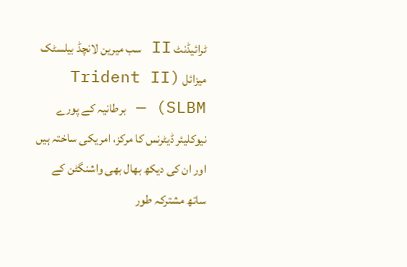ٹرائیڈنٹ II سب میرین لانچڈ بیلسٹک میزائل (Trident II SLBM) — برطانیہ کے پورے نیوکلیئر ڈیٹرنس کا مرکز، امریکی ساختہ ہیں اور ان کی دیکھ بھال بھی واشنگٹن کے ساتھ مشترکہ طور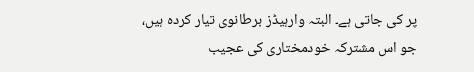پر کی جاتی ہے۔ البتہ وارہیڈز برطانوی تیار کردہ ہیں، جو اس مشترکہ خودمختاری کی عجیب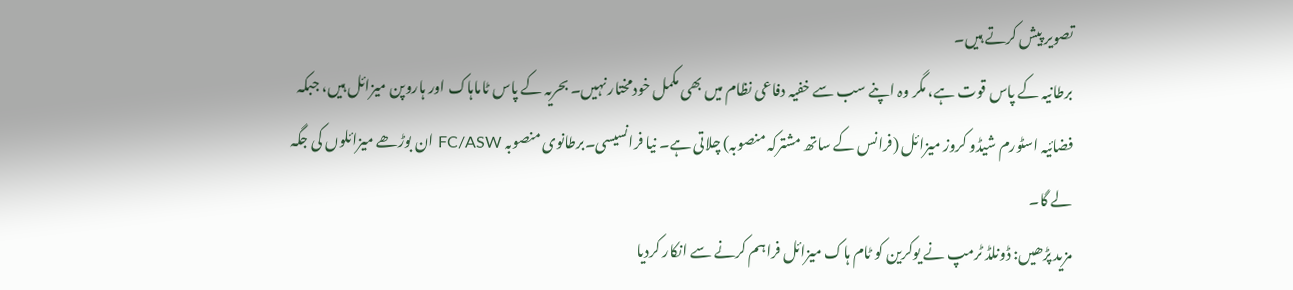تصویر پیش کرتے ہیں۔
برطانیہ کے پاس قوت ہے، مگر وہ اپنے سب سے خفیہ دفاعی نظام میں بھی مکمل خودمختار نہیں۔ بحریہ کے پاس ٹاماہاک اور ہاروپن میزائل ہیں، جبکہ فضائیہ اسٹورم شیڈو کروز میزائل (فرانس کے ساتھ مشترکہ منصوبہ) چلاتی ہے۔ نیا فرانسیسی۔برطانوی منصوبہ FC/ASW ان بوڑھے میزائلوں کی جگہ لے گا۔
مزید پڑھیں: ڈونلڈ ٹرمپ نے یوکرین کو ٹام ہاک میزائل فراہم کرنے سے انکار کردیا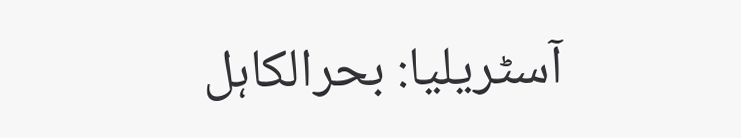آسٹریلیا: بحرالکاہل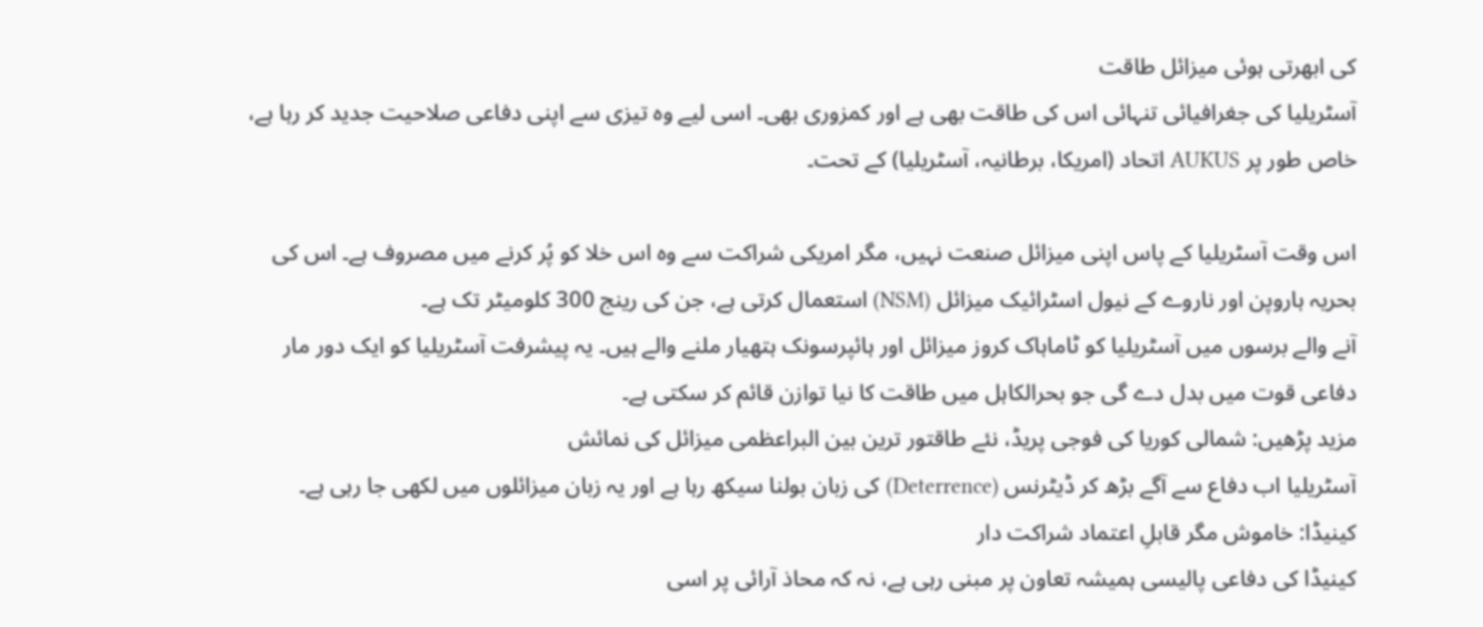کی ابھرتی ہوئی میزائل طاقت
آسٹریلیا کی جغرافیائی تنہائی اس کی طاقت بھی ہے اور کمزوری بھی۔ اسی لیے وہ تیزی سے اپنی دفاعی صلاحیت جدید کر رہا ہے، خاص طور پر AUKUS اتحاد (امریکا، برطانیہ، آسٹریلیا) کے تحت۔

اس وقت آسٹریلیا کے پاس اپنی میزائل صنعت نہیں، مگر امریکی شراکت سے وہ اس خلا کو پُر کرنے میں مصروف ہے۔ اس کی بحریہ ہاروپن اور ناروے کے نیول اسٹرائیک میزائل (NSM) استعمال کرتی ہے، جن کی رینج 300 کلومیٹر تک ہے۔
آنے والے برسوں میں آسٹریلیا کو ٹاماہاک کروز میزائل اور ہائپرسونک ہتھیار ملنے والے ہیں۔ یہ پیشرفت آسٹریلیا کو ایک دور مار دفاعی قوت میں بدل دے گی جو بحرالکاہل میں طاقت کا نیا توازن قائم کر سکتی ہے۔
مزید پڑھیں: شمالی کوریا کی فوجی پریڈ، نئے طاقتور ترین بین البراعظمی میزائل کی نمائش
آسٹریلیا اب دفاع سے آگے بڑھ کر ڈیٹرنس (Deterrence) کی زبان بولنا سیکھ رہا ہے اور یہ زبان میزائلوں میں لکھی جا رہی ہے۔
کینیڈا: خاموش مگر قابلِ اعتماد شراکت دار
کینیڈا کی دفاعی پالیسی ہمیشہ تعاون پر مبنی رہی ہے، نہ کہ محاذ آرائی پر اسی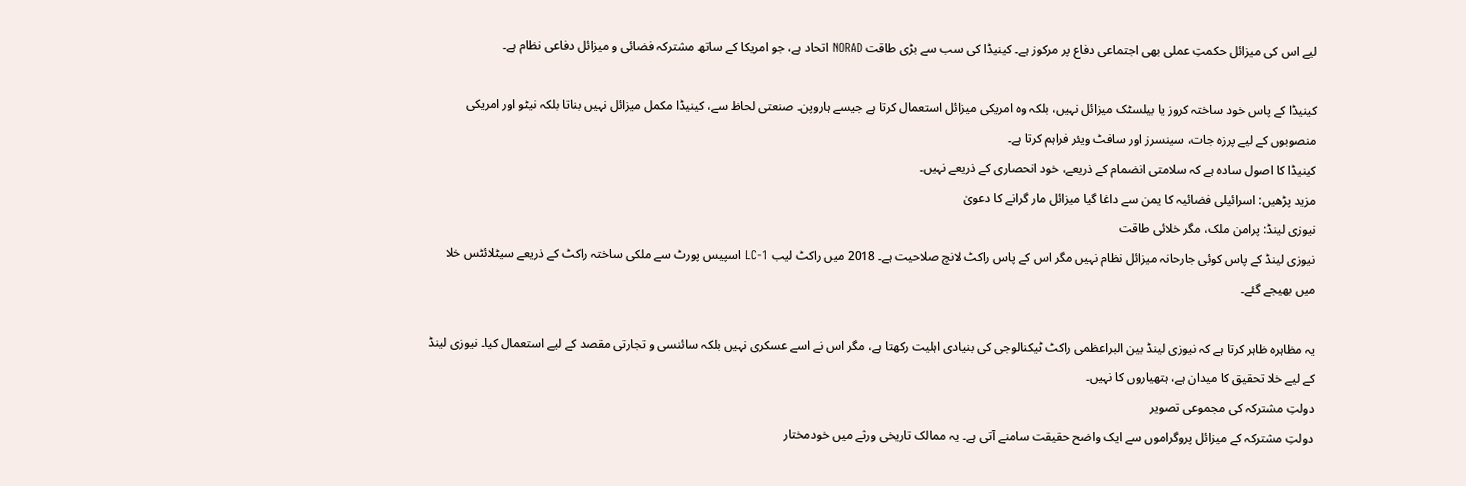لیے اس کی میزائل حکمتِ عملی بھی اجتماعی دفاع پر مرکوز ہے۔ کینیڈا کی سب سے بڑی طاقت NORAD اتحاد ہے، جو امریکا کے ساتھ مشترکہ فضائی و میزائل دفاعی نظام ہے۔

کینیڈا کے پاس خود ساختہ کروز یا بیلسٹک میزائل نہیں، بلکہ وہ امریکی میزائل استعمال کرتا ہے جیسے ہاروپن۔ صنعتی لحاظ سے، کینیڈا مکمل میزائل نہیں بناتا بلکہ نیٹو اور امریکی منصوبوں کے لیے پرزہ جات، سینسرز اور سافٹ ویئر فراہم کرتا ہے۔
کینیڈا کا اصول سادہ ہے کہ سلامتی انضمام کے ذریعے، خود انحصاری کے ذریعے نہیں۔
مزید پڑھیں: اسرائیلی فضائیہ کا یمن سے داغا گیا میزائل مار گرانے کا دعویٰ
نیوزی لینڈ: پرامن ملک، مگر خلائی طاقت
نیوزی لینڈ کے پاس کوئی جارحانہ میزائل نظام نہیں مگر اس کے پاس راکٹ لانچ صلاحیت ہے۔ 2018 میں راکٹ لیب LC-1 اسپیس پورٹ سے ملکی ساختہ راکٹ کے ذریعے سیٹلائٹس خلا میں بھیجے گئے۔

یہ مظاہرہ ظاہر کرتا ہے کہ نیوزی لینڈ بین البراعظمی راکٹ ٹیکنالوجی کی بنیادی اہلیت رکھتا ہے، مگر اس نے اسے عسکری نہیں بلکہ سائنسی و تجارتی مقصد کے لیے استعمال کیا۔ نیوزی لینڈ کے لیے خلا تحقیق کا میدان ہے، ہتھیاروں کا نہیں۔
دولتِ مشترکہ کی مجموعی تصویر
دولتِ مشترکہ کے میزائل پروگراموں سے ایک واضح حقیقت سامنے آتی ہے۔ یہ ممالک تاریخی ورثے میں خودمختار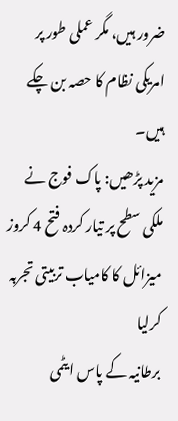ضرور ہیں، مگر عملی طور پر امریکی نظام کا حصہ بن چکے ہیں۔
مزید پڑھیں: پاک فوج نے ملکی سطح پر تیار کردہ فتح 4 کروز میزائل کا کامیاب تربیتی تجربہ کرلیا
برطانیہ کے پاس ایٹمی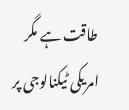طاقت ہے مگر امریکی ٹیکنالوجی پر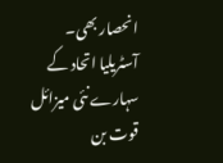انحصار بھی۔ آسٹریلیا اتحاد کے سہارے نئی میزائل قوت بن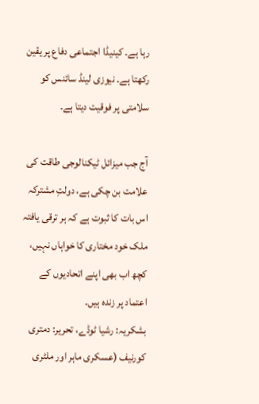رہا ہے۔ کینیڈا اجتماعی دفاع پر یقین رکھتا ہے۔ نیوزی لینڈ سائنس کو سلامتی پر فوقیت دیتا ہے۔

آج جب میزائل ٹیکنالوجی طاقت کی علامت بن چکی ہے، دولتِ مشترکہ اس بات کا ثبوت ہے کہ ہر ترقی یافتہ ملک خود مختاری کا خواہاں نہیں، کچھ اب بھی اپنے اتحادیوں کے اعتماد پر زندہ ہیں۔
بشکریہ: رشیا ٹوڈے، تحریر: دمتری کورنیف (عسکری ماہر اور ملٹری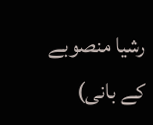رشیا منصوبے کے بانی)